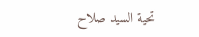تحية السيد صلاح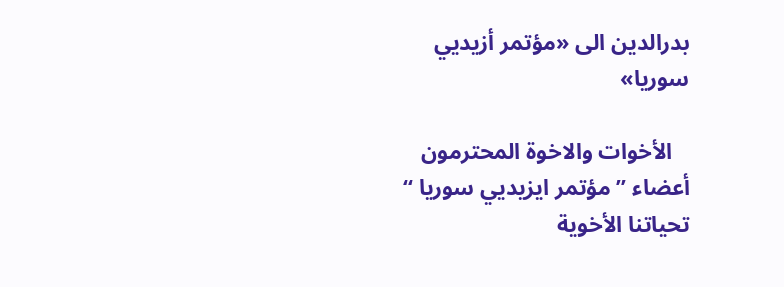بدرالدين الى «مؤتمر أزيديي سوريا»

   الأخوات والاخوة المحترمون  أعضاء ” مؤتمر ايزيديي سوريا “
تحياتنا الأخوية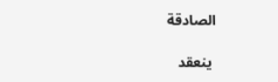الصادقة

 ينعقد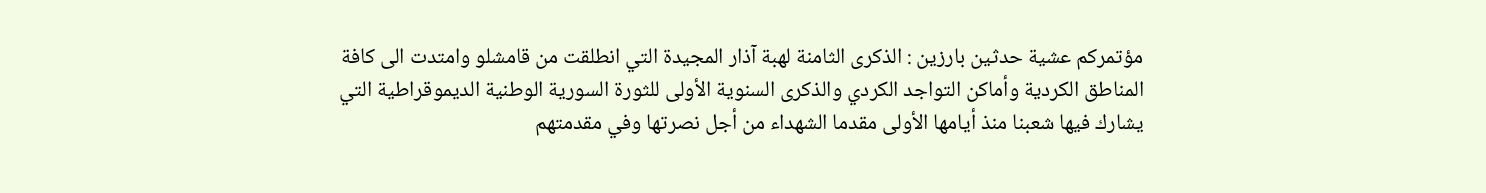مؤتمركم عشية حدثين بارزين : الذكرى الثامنة لهبة آذار المجيدة التي انطلقت من قامشلو وامتدت الى كافة المناطق الكردية وأماكن التواجد الكردي والذكرى السنوية الأولى للثورة السورية الوطنية الديموقراطية التي يشارك فيها شعبنا منذ أيامها الأولى مقدما الشهداء من أجل نصرتها وفي مقدمتهم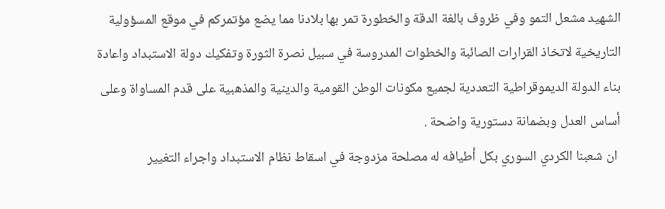الشهيد مشعل التمو وفي ظروف بالغة الدقة والخطورة تمر بها بلادنا مما يضع مؤتمركم في موقع المسؤولية التاريخية لاتخاذ القرارات الصائبة والخطوات المدروسة في سبيل نصرة الثورة وتفكيك دولة الاستبداد واعادة بناء الدولة الديموقراطية التعددية لجميع مكونات الوطن القومية والدينية والمذهبية على قدم المساواة وعلى أساس العدل وبضمانة دستورية واضحة .
 ان شعبنا الكردي السوري بكل أطيافه له مصلحة مزدوجة في اسقاط نظام الاستبداد واجراء التغيير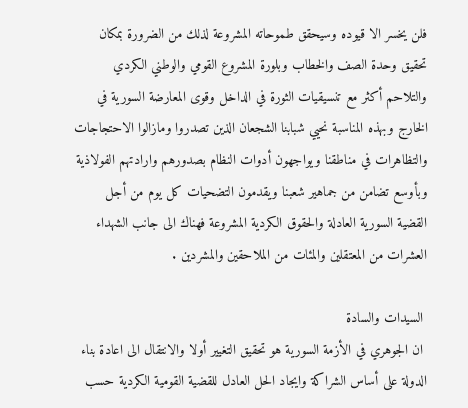فلن يخسر الا قيوده وسيحقق طموحاته المشروعة لذلك من الضرورة بمكان تحقيق وحدة الصف والخطاب وبلورة المشروع القومي والوطني الكردي والتلاحم أكثر مع تنسيقيات الثورة في الداخل وقوى المعارضة السورية في الخارج وبهذه المناسبة نحيي شبابنا الشجعان الذين تصدروا ومازالوا الاحتجاجات والتظاهرات في مناطقنا ويواجهون أدوات النظام بصدورهم وارادتهم الفولاذية وبأوسع تضامن من جماهير شعبنا ويقدمون التضحيات كل يوم من أجل القضية السورية العادلة والحقوق الكردية المشروعة فهناك الى جانب الشهداء العشرات من المعتقلين والمئات من الملاحقين والمشردين .

 السيدات والسادة
 ان الجوهري في الأزمة السورية هو تحقيق التغيير أولا والانتقال الى اعادة بناء الدولة على أساس الشراكة وايجاد الحل العادل للقضية القومية الكردية حسب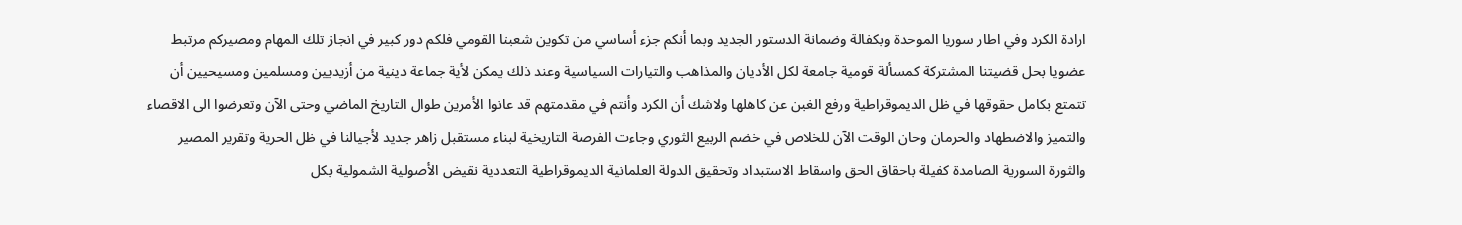ارادة الكرد وفي اطار سوريا الموحدة وبكفالة وضمانة الدستور الجديد وبما أنكم جزء أساسي من تكوين شعبنا القومي فلكم دور كبير في انجاز تلك المهام ومصيركم مرتبط عضويا بحل قضيتنا المشتركة كمسألة قومية جامعة لكل الأديان والمذاهب والتيارات السياسية وعند ذلك يمكن لأية جماعة دينية من أزيديين ومسلمين ومسيحيين أن تتمتع بكامل حقوقها في ظل الديموقراطية ورفع الغبن عن كاهلها ولاشك أن الكرد وأنتم في مقدمتهم قد عانوا الأمرين طوال التاريخ الماضي وحتى الآن وتعرضوا الى الاقصاء والتميز والاضطهاد والحرمان وحان الوقت الآن للخلاص في خضم الربيع الثوري وجاءت الفرصة التاريخية لبناء مستقبل زاهر جديد لأجيالنا في ظل الحرية وتقرير المصير والثورة السورية الصامدة كفيلة باحقاق الحق واسقاط الاستبداد وتحقيق الدولة العلمانية الديموقراطية التعددية نقيض الأصولية الشمولية بكل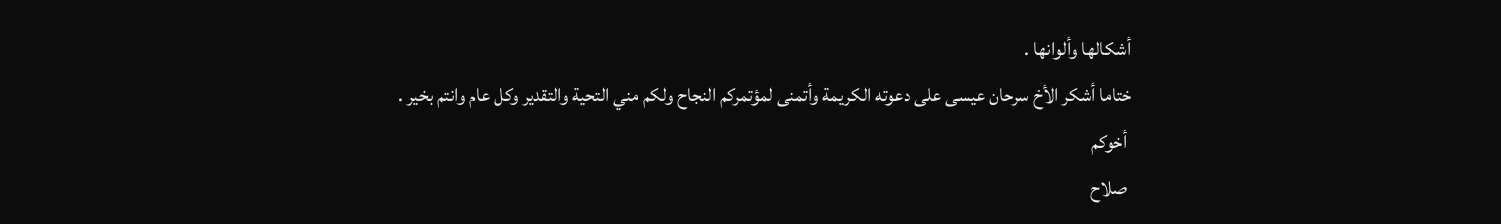أشكالها وألوانها .
ختاما أشكر الأخ سرحان عيسى على دعوته الكريمة وأتمنى لمؤتمركم النجاح ولكم مني التحية والتقدير وكل عام وانتم بخير .
 أخوكم
 صلاح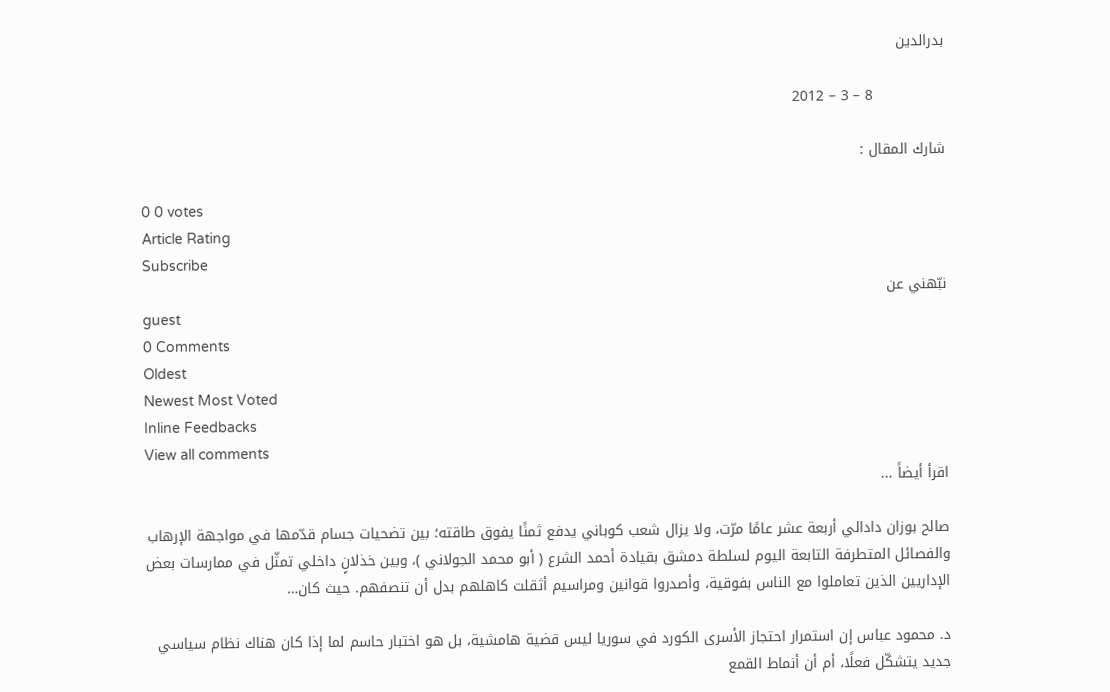بدرالدين

               8 – 3 – 2012

شارك المقال :

0 0 votes
Article Rating
Subscribe
نبّهني عن
guest
0 Comments
Oldest
Newest Most Voted
Inline Feedbacks
View all comments
اقرأ أيضاً ...

صالح بوزان دادالي أربعة عشر عامًا مرّت، ولا يزال شعب كوباني يدفع ثمنًا يفوق طاقته؛ بين تضحيات جسام قدّمها في مواجهة الإرهاب والفصائل المتطرفة التابعة اليوم لسلطة دمشق بقيادة أحمد الشرع ( أبو محمد الجولاني )، وبين خذلانٍ داخلي تمثّل في ممارسات بعض الإداريين الذين تعاملوا مع الناس بفوقية، وأصدروا قوانين ومراسيم أثقلت كاهلهم بدل أن تنصفهم. حيث كان…

د. محمود عباس إن استمرار احتجاز الأسرى الكورد في سوريا ليس قضية هامشية، بل هو اختبار حاسم لما إذا كان هناك نظام سياسي جديد يتشكّل فعلًا، أم أن أنماط القمع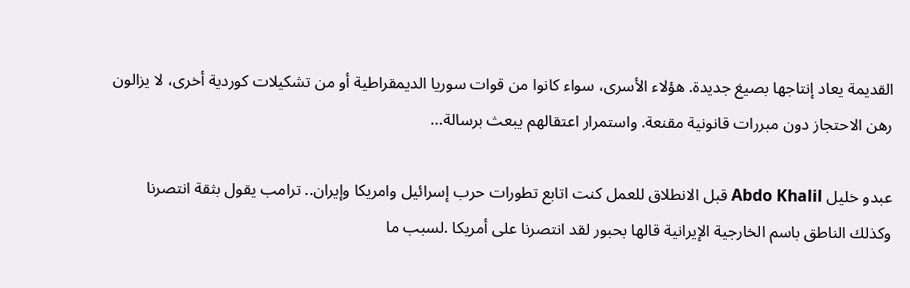القديمة يعاد إنتاجها بصيغ جديدة. هؤلاء الأسرى، سواء كانوا من قوات سوريا الديمقراطية أو من تشكيلات كوردية أخرى، لا يزالون رهن الاحتجاز دون مبررات قانونية مقنعة. واستمرار اعتقالهم يبعث برسالة…

عبدو خليل Abdo Khalil قبل الانطلاق للعمل كنت اتابع تطورات حرب إسرائيل وامريكا وإيران.. ترامب يقول بثقة انتصرنا وكذلك الناطق باسم الخارجية الإيرانية قالها بحبور لقد انتصرنا على أمريكا .لسبب ما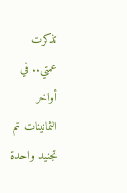تذكرت عمتي.. في أواخر الثمانينات تم تجنيد واحدة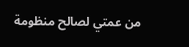من عمتي لصالح منظومة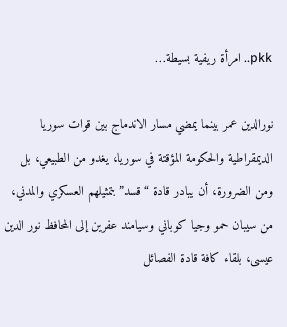pkk.. امرأة ريفية بسيطة…

نورالدين عمر بينما يمضي مسار الاندماج بين قوات سوريا الديمقراطية والحكومة المؤقتة في سوريا، يغدو من الطبيعي، بل ومن الضرورة، أن يبادر قادة “قسد” بتمثيلهم العسكري والمدني، من سيبان حمو وجيا كوباني وسيامند عفرين إلى المحافظ نور الدين عيسى، بلقاء كافة قادة الفصائل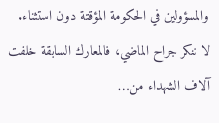والمسؤولين في الحكومة المؤقتة دون استثناء. لا ننكر جراح الماضي، فالمعارك السابقة خلفت آلاف الشهداء من…